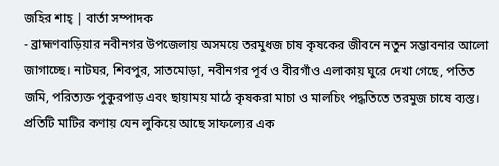জহির শাহ্ | বার্তা সম্পাদক
- ব্রাহ্মণবাড়িয়ার নবীনগর উপজেলায় অসময়ে তরমুধজ চাষ কৃষকের জীবনে নতুন সম্ভাবনার আলো জাগাচ্ছে। নাটঘর, শিবপুর, সাতমোড়া, নবীনগর পূর্ব ও বীরগাঁও এলাকায় ঘুরে দেখা গেছে, পতিত জমি, পরিত্যক্ত পুকুরপাড় এবং ছায়াময় মাঠে কৃষকরা মাচা ও মালচিং পদ্ধতিতে তরমুজ চাষে ব্যস্ত। প্রতিটি মাটির কণায় যেন লুকিয়ে আছে সাফল্যের এক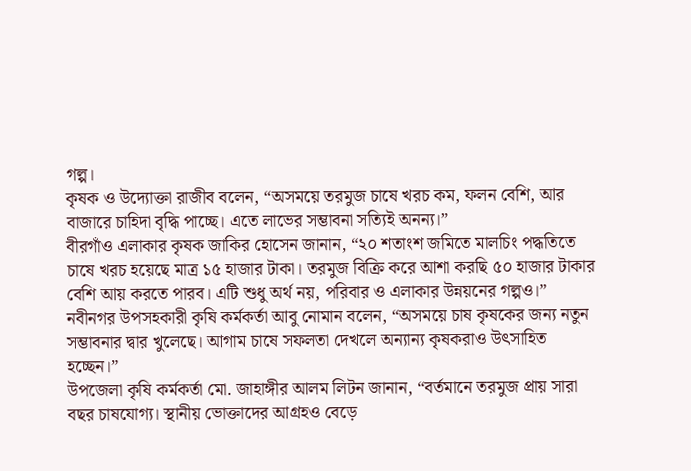গল্প।
কৃষক ও উদ্যোক্তা রাজীব বলেন, “অসময়ে তরমুজ চাষে খরচ কম, ফলন বেশি, আর বাজারে চাহিদা বৃদ্ধি পাচ্ছে। এতে লাভের সম্ভাবনা সত্যিই অনন্য।”
বীরগাঁও এলাকার কৃষক জাকির হোসেন জানান, “২০ শতাংশ জমিতে মালচিং পদ্ধতিতে চাষে খরচ হয়েছে মাত্র ১৫ হাজার টাকা। তরমুজ বিক্রি করে আশা করছি ৫০ হাজার টাকার বেশি আয় করতে পারব। এটি শুধু অর্থ নয়, পরিবার ও এলাকার উন্নয়নের গল্পও।”
নবীনগর উপসহকারী কৃষি কর্মকর্তা আবু নোমান বলেন, “অসময়ে চাষ কৃষকের জন্য নতুন সম্ভাবনার দ্বার খুলেছে। আগাম চাষে সফলতা দেখলে অন্যান্য কৃষকরাও উৎসাহিত হচ্ছেন।”
উপজেলা কৃষি কর্মকর্তা মো. জাহাঙ্গীর আলম লিটন জানান, “বর্তমানে তরমুজ প্রায় সারা বছর চাষযোগ্য। স্থানীয় ভোক্তাদের আগ্রহও বেড়ে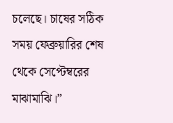চলেছে। চাষের সঠিক সময় ফেব্রুয়ারির শেষ থেকে সেপ্টেম্বরের মাঝামাঝি।”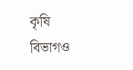কৃষি বিভাগও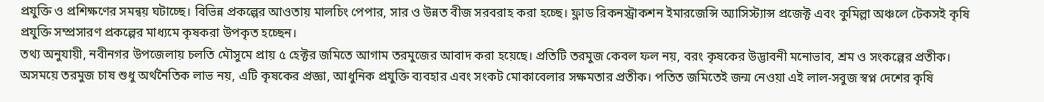প্রযুক্তি ও প্রশিক্ষণের সমন্বয় ঘটাচ্ছে। বিভিন্ন প্রকল্পের আওতায় মালচিং পেপার, সার ও উন্নত বীজ সরবরাহ করা হচ্ছে। ফ্লাড রিকনস্ট্রাকশন ইমারজেন্সি অ্যাসিস্ট্যান্স প্রজেক্ট এবং কুমিল্লা অঞ্চলে টেকসই কৃষি প্রযুক্তি সম্প্রসারণ প্রকল্পের মাধ্যমে কৃষকরা উপকৃত হচ্ছেন।
তথ্য অনুযায়ী, নবীনগর উপজেলায় চলতি মৌসুমে প্রায় ৫ হেক্টর জমিতে আগাম তরমুজের আবাদ করা হয়েছে। প্রতিটি তরমুজ কেবল ফল নয়, বরং কৃষকের উদ্ভাবনী মনোভাব, শ্রম ও সংকল্পের প্রতীক।
অসময়ে তরমুজ চাষ শুধু অর্থনৈতিক লাভ নয়, এটি কৃষকের প্রজ্ঞা, আধুনিক প্রযুক্তি ব্যবহার এবং সংকট মোকাবেলার সক্ষমতার প্রতীক। পতিত জমিতেই জন্ম নেওয়া এই লাল-সবুজ স্বপ্ন দেশের কৃষি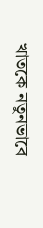খাতকে নতুনভাবে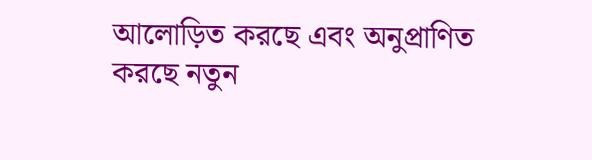আলোড়িত করছে এবং অনুপ্রাণিত করছে নতুন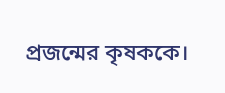প্রজন্মের কৃষককে।